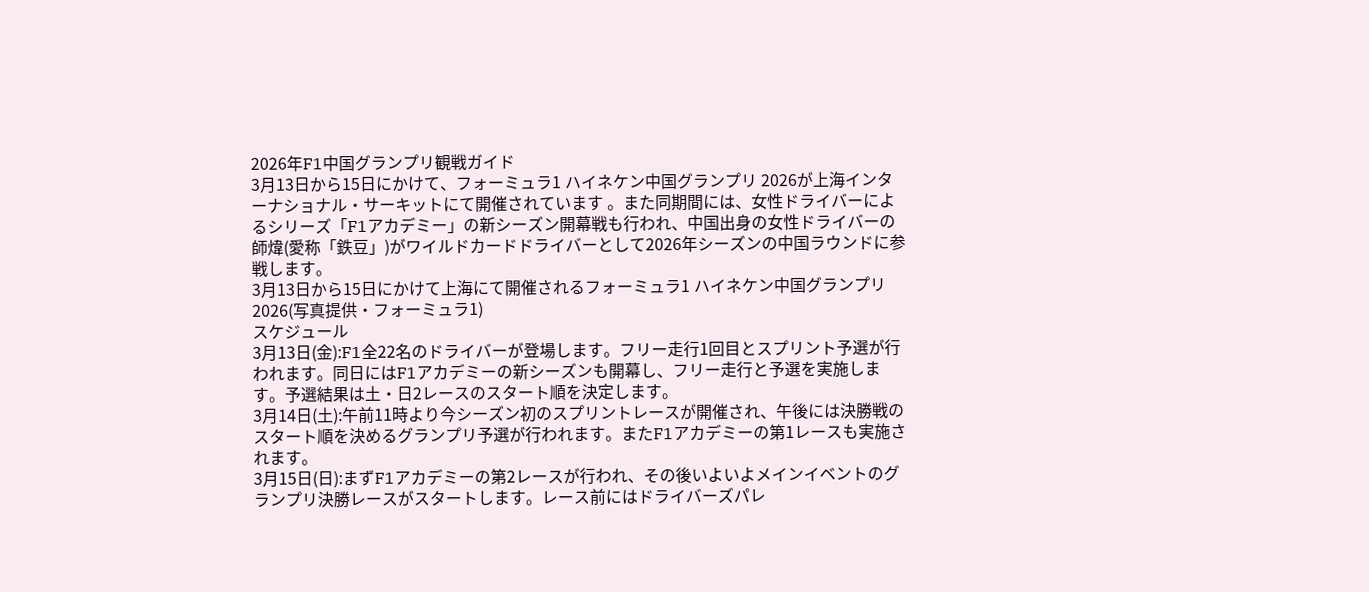2026年F1中国グランプリ観戦ガイド
3月13日から15日にかけて、フォーミュラ1 ハイネケン中国グランプリ 2026が上海インターナショナル・サーキットにて開催されています 。また同期間には、女性ドライバーによるシリーズ「F1アカデミー」の新シーズン開幕戦も行われ、中国出身の女性ドライバーの師煒(愛称「鉄豆」)がワイルドカードドライバーとして2026年シーズンの中国ラウンドに参戦します。
3月13日から15日にかけて上海にて開催されるフォーミュラ1 ハイネケン中国グランプリ 2026(写真提供・フォーミュラ1)
スケジュール
3月13日(金):F1全22名のドライバーが登場します。フリー走行1回目とスプリント予選が行われます。同日にはF1アカデミーの新シーズンも開幕し、フリー走行と予選を実施します。予選結果は土・日2レースのスタート順を決定します。
3月14日(土):午前11時より今シーズン初のスプリントレースが開催され、午後には決勝戦のスタート順を決めるグランプリ予選が行われます。またF1アカデミーの第1レースも実施されます。
3月15日(日):まずF1アカデミーの第2レースが行われ、その後いよいよメインイベントのグランプリ決勝レースがスタートします。レース前にはドライバーズパレ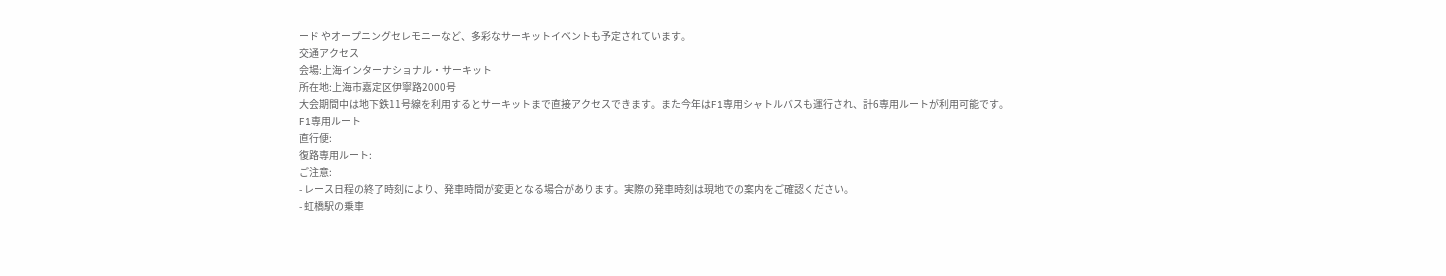ード やオープニングセレモニーなど、多彩なサーキットイベントも予定されています。
交通アクセス
会場:上海インターナショナル・サーキット
所在地:上海市嘉定区伊寧路2000号
大会期間中は地下鉄11号線を利用するとサーキットまで直接アクセスできます。また今年はF1専用シャトルバスも運行され、計6専用ルートが利用可能です。
F1専用ルート
直行便:
復路専用ルート:
ご注意:
- レース日程の終了時刻により、発車時間が変更となる場合があります。実際の発車時刻は現地での案内をご確認ください。
- 虹橋駅の乗車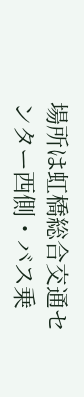場所は虹橋総合交通センター西側・バス乗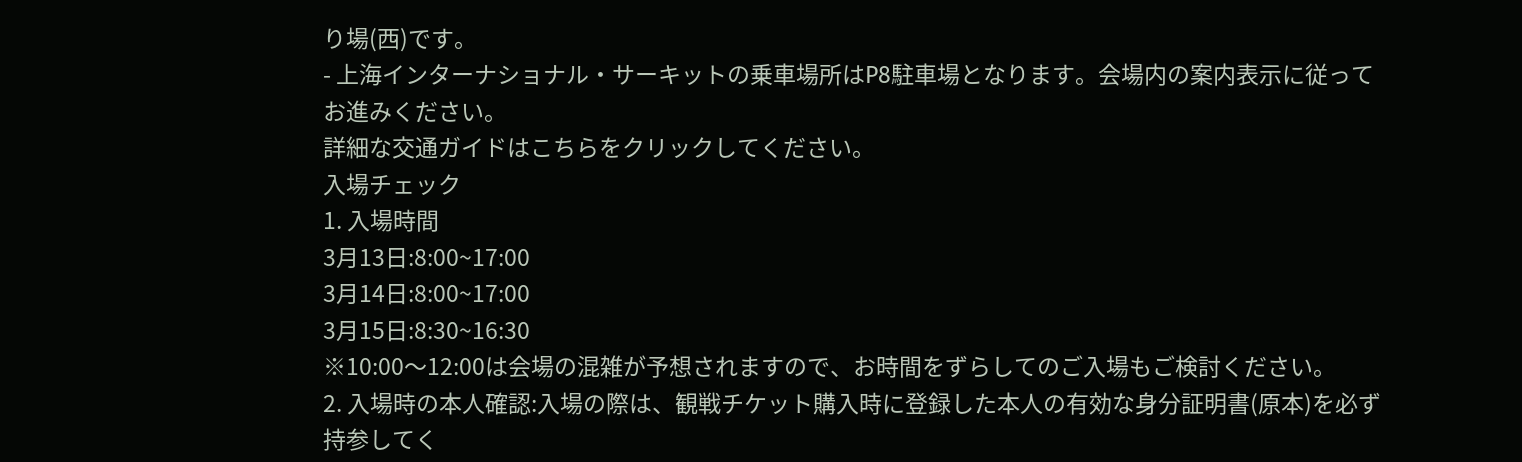り場(西)です。
- 上海インターナショナル・サーキットの乗車場所はP8駐車場となります。会場内の案内表示に従ってお進みください。
詳細な交通ガイドはこちらをクリックしてください。
入場チェック
1. 入場時間
3月13日:8:00~17:00
3月14日:8:00~17:00
3月15日:8:30~16:30
※10:00〜12:00は会場の混雑が予想されますので、お時間をずらしてのご入場もご検討ください。
2. 入場時の本人確認:入場の際は、観戦チケット購入時に登録した本人の有効な身分証明書(原本)を必ず持参してく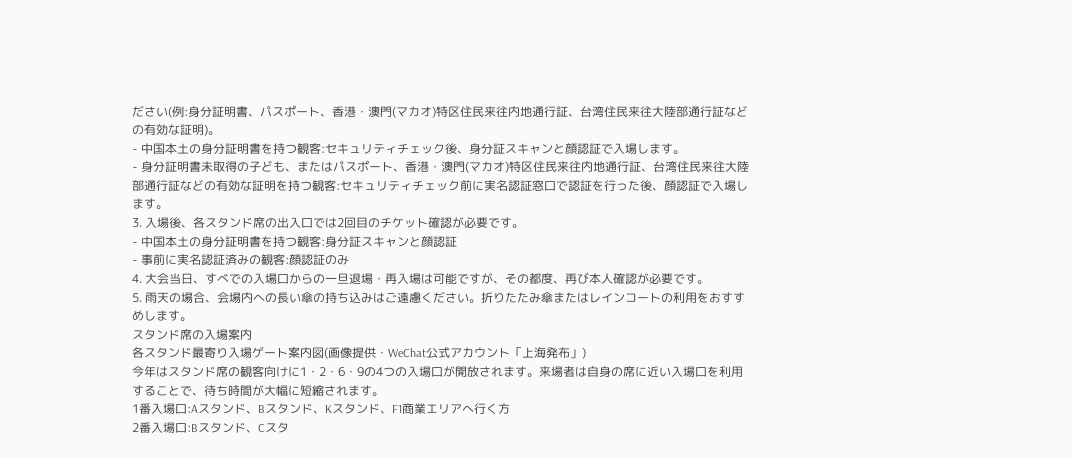ださい(例:身分証明書、パスポート、香港・澳門(マカオ)特区住民来往内地通行証、台湾住民来往大陸部通行証などの有効な証明)。
- 中国本土の身分証明書を持つ観客:セキュリティチェック後、身分証スキャンと顔認証で入場します。
- 身分証明書未取得の子ども、またはパスポート、香港・澳門(マカオ)特区住民来往内地通行証、台湾住民来往大陸部通行証などの有効な証明を持つ観客:セキュリティチェック前に実名認証窓口で認証を行った後、顔認証で入場します。
3. 入場後、各スタンド席の出入口では2回目のチケット確認が必要です。
- 中国本土の身分証明書を持つ観客:身分証スキャンと顔認証
- 事前に実名認証済みの観客:顔認証のみ
4. 大会当日、すべでの入場口からの一旦退場・再入場は可能ですが、その都度、再び本人確認が必要です。
5. 雨天の場合、会場内への長い傘の持ち込みはご遠慮ください。折りたたみ傘またはレインコートの利用をおすすめします。
スタンド席の入場案内
各スタンド最寄り入場ゲート案内図(画像提供・WeChat公式アカウント「上海発布」)
今年はスタンド席の観客向けに1・2・6・9の4つの入場口が開放されます。来場者は自身の席に近い入場口を利用することで、待ち時間が大幅に短縮されます。
1番入場口:Aスタンド、Bスタンド、Kスタンド、F1商業エリアへ行く方
2番入場口:Bスタンド、Cスタ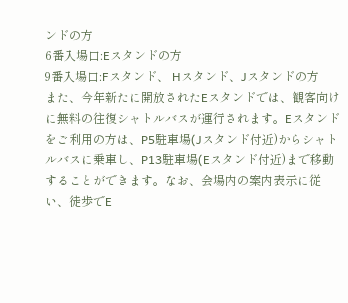ンドの方
6番入場口:Eスタンドの方
9番入場口:Fスタンド、 Hスタンド、Jスタンドの方
また、今年新たに開放されたEスタンドでは、観客向けに無料の往復シャトルバスが運行されます。Eスタンドをご利用の方は、P5駐車場(Jスタンド付近)からシャトルバスに乗車し、P13駐車場(Eスタンド付近)まで移動することができます。なお、会場内の案内表示に従い、徒歩でE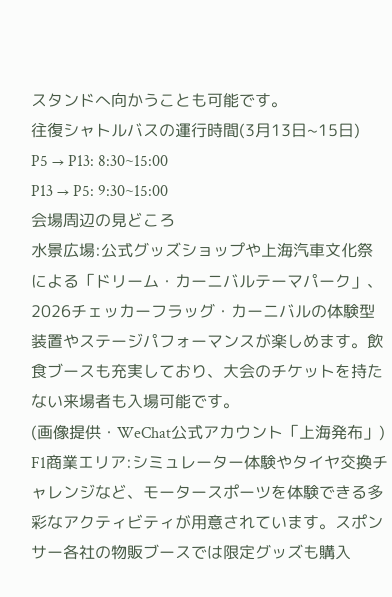スタンドへ向かうことも可能です。
往復シャトルバスの運行時間(3月13日~15日)
P5 → P13: 8:30~15:00
P13 → P5: 9:30~15:00
会場周辺の見どころ
水景広場:公式グッズショップや上海汽車文化祭 による「ドリーム・カーニバルテーマパーク」、2026チェッカーフラッグ・カーニバルの体験型 装置やステージパフォーマンスが楽しめます。飲食ブースも充実しており、大会のチケットを持たない来場者も入場可能です。
(画像提供・WeChat公式アカウント「上海発布」)
F1商業エリア:シミュレーター体験やタイヤ交換チャレンジなど、モータースポーツを体験できる多彩なアクティビティが用意されています。スポンサー各社の物販ブースでは限定グッズも購入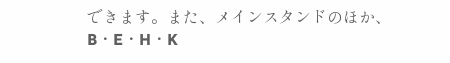できます。また、メインスタンドのほか、B・E・H・K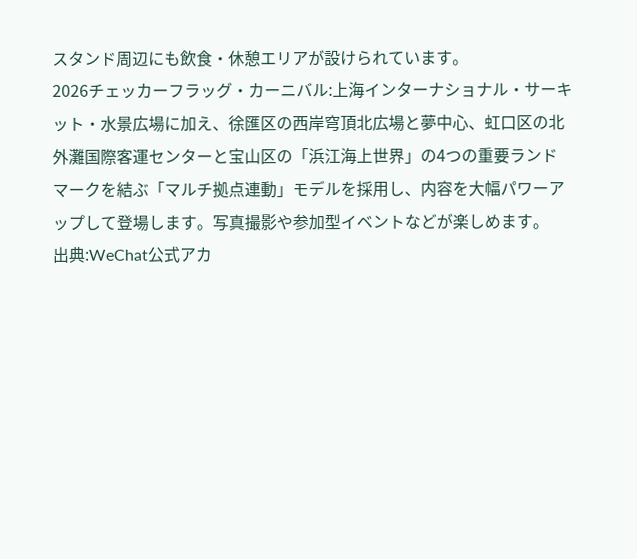スタンド周辺にも飲食・休憩エリアが設けられています。
2026チェッカーフラッグ・カーニバル:上海インターナショナル・サーキット・水景広場に加え、徐匯区の西岸穹頂北広場と夢中心、虹口区の北外灘国際客運センターと宝山区の「浜江海上世界」の4つの重要ランドマークを結ぶ「マルチ拠点連動」モデルを採用し、内容を大幅パワーアップして登場します。写真撮影や参加型イベントなどが楽しめます。
出典:WeChat公式アカ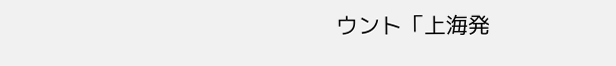ウント「上海発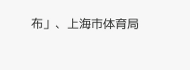布」、上海市体育局